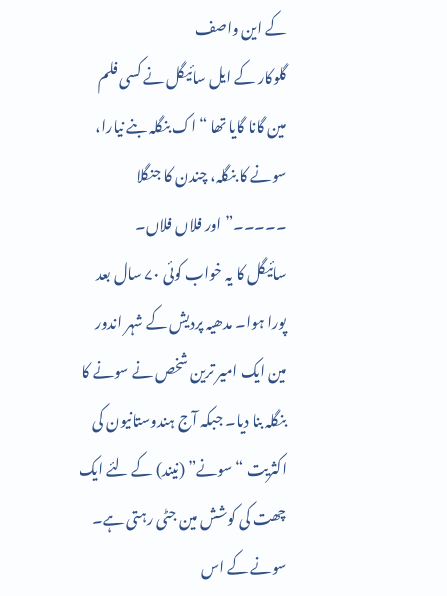کے این واصف
گلوکار کے ایل سائیگل نے کسی فلم مین گانا گایا تھا “اک بنگلہ بنے نیارا، سونے کا بنگلہ، چندن کا جنگلا ۔۔۔۔۔” اور فلاں فلاں۔
سائیگل کا یہ خواب کوئی ۷۰ سال بعد پورا ہوا۔ مدھیہ پردیش کے شہر اندور مین ایک امیر ترین شخص نے سونے کا بنگلہ بنا دیا۔ جبکہ آج ہندوستانیون کی اکثریت “سونے” (نیند) کے لئے ایک چھت کی کوشش مین جٹی رہتی ہے۔ سونے کے اس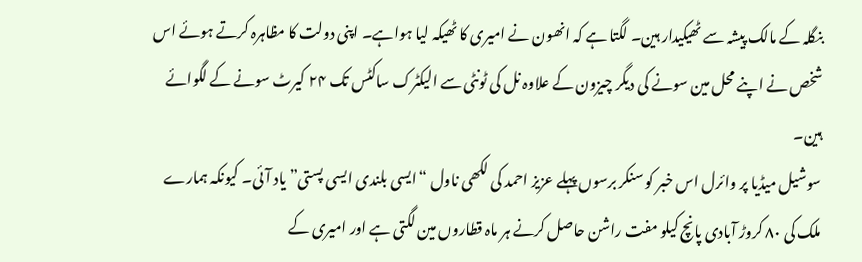بنگلہ کے مالک پیشہ سے ٹھیکیدار ہین۔ لگتا ہے کہ انھون نے امیری کا ٹھیکہ لیا ہواہے۔ اپنی دولت کا مظاہرہ کرتے ہوئے اس شخص نے اپنے محل مین سونے کی دیگر چیزون کے علاوہ نل کی ٹونٹی سے الیکٹرک ساکٹس تک ۲۴ کیرٹ سونے کے لگوائے ہین۔
سوشیل میڈیا پر وائرل اس خبر کو سنکر برسوں پہلے عزیز احمد کی لکھی ناول “ایسی بلندی ایسی پستی” یاد آئی۔ کیونکہ ہمارے ملک کی ۸۰ کروڑ آبادی پانچ کیلو مفت راشن حاصل کرنے ہر ماہ قطاروں مین لگتی ہے اور امیری کے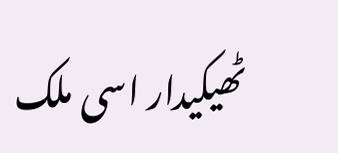ٹھیکیدار اسی ملک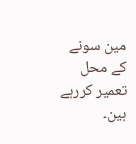مین سونے کے محل تعمیر کررہے ہین۔